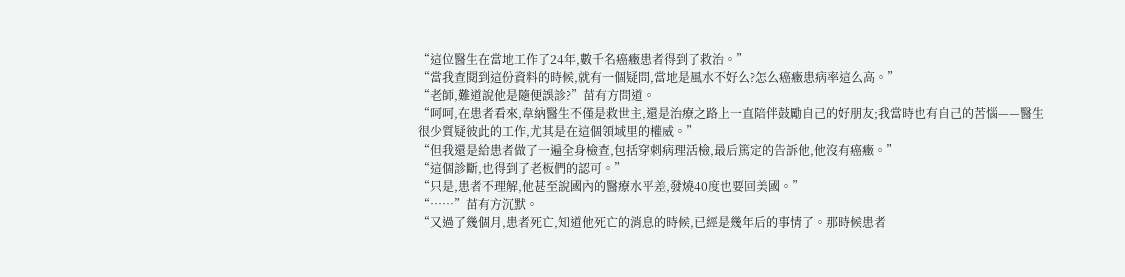“這位醫生在當地工作了24年,數千名癌癥患者得到了救治。”
“當我查閱到這份資料的時候,就有一個疑問,當地是風水不好么?怎么癌癥患病率這么高。”
“老師,難道說他是隨便誤診?”苗有方問道。
“呵呵,在患者看來,韋納醫生不僅是救世主,還是治療之路上一直陪伴鼓勵自己的好朋友;我當時也有自己的苦惱——醫生很少質疑彼此的工作,尤其是在這個領域里的權威。”
“但我還是給患者做了一遍全身檢查,包括穿刺病理活檢,最后篤定的告訴他,他沒有癌癥。”
“這個診斷,也得到了老板們的認可。”
“只是,患者不理解,他甚至說國內的醫療水平差,發燒40度也要回美國。”
“……”苗有方沉默。
“又過了幾個月,患者死亡,知道他死亡的消息的時候,已經是幾年后的事情了。那時候患者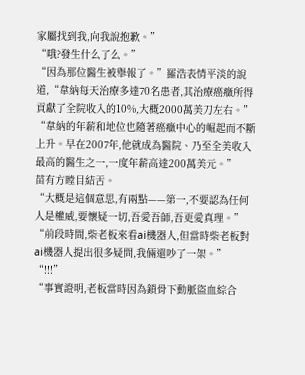家屬找到我,向我說抱歉。”
“哦?發生什么了么。”
“因為那位醫生被舉報了。”羅浩表情平淡的說道,“韋納每天治療多達70名患者,其治療癌癥所得貢獻了全院收入的10%,大概2000萬美刀左右。”
“韋納的年薪和地位也隨著癌癥中心的崛起而不斷上升。早在2007年,他就成為醫院、乃至全美收入最高的醫生之一,一度年薪高達200萬美元。”
苗有方瞠目結舌。
“大概是這個意思,有兩點——第一,不要認為任何人是權威,要懷疑一切,吾愛吾師,吾更愛真理。”
“前段時間,柴老板來看ai機器人,但當時柴老板對ai機器人提出很多疑問,我倆還吵了一架。”
“!!!”
“事實證明,老板當時因為鎖骨下動脈盜血綜合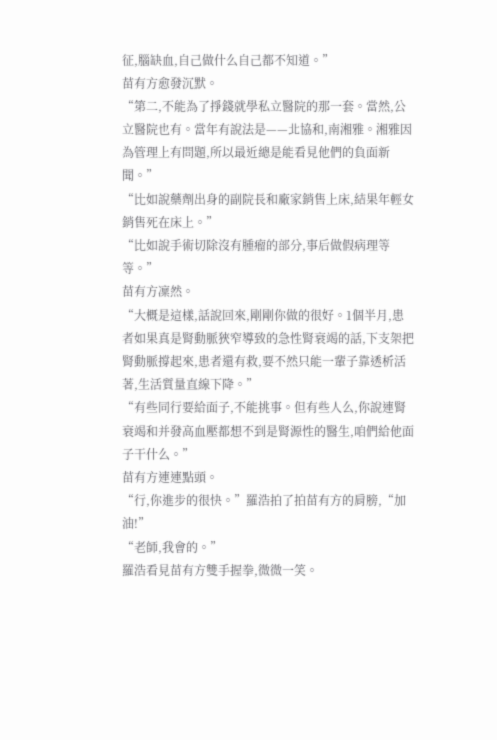征,腦缺血,自己做什么自己都不知道。”
苗有方愈發沉默。
“第二,不能為了掙錢就學私立醫院的那一套。當然,公立醫院也有。當年有說法是——北協和,南湘雅。湘雅因為管理上有問題,所以最近總是能看見他們的負面新聞。”
“比如說藥劑出身的副院長和廠家銷售上床,結果年輕女銷售死在床上。”
“比如說手術切除沒有腫瘤的部分,事后做假病理等等。”
苗有方凜然。
“大概是這樣,話說回來,剛剛你做的很好。1個半月,患者如果真是腎動脈狹窄導致的急性腎衰竭的話,下支架把腎動脈撐起來,患者還有救,要不然只能一輩子靠透析活著,生活質量直線下降。”
“有些同行要給面子,不能挑事。但有些人么,你說連腎衰竭和并發高血壓都想不到是腎源性的醫生,咱們給他面子干什么。”
苗有方連連點頭。
“行,你進步的很快。”羅浩拍了拍苗有方的肩膀,“加油!”
“老師,我會的。”
羅浩看見苗有方雙手握拳,微微一笑。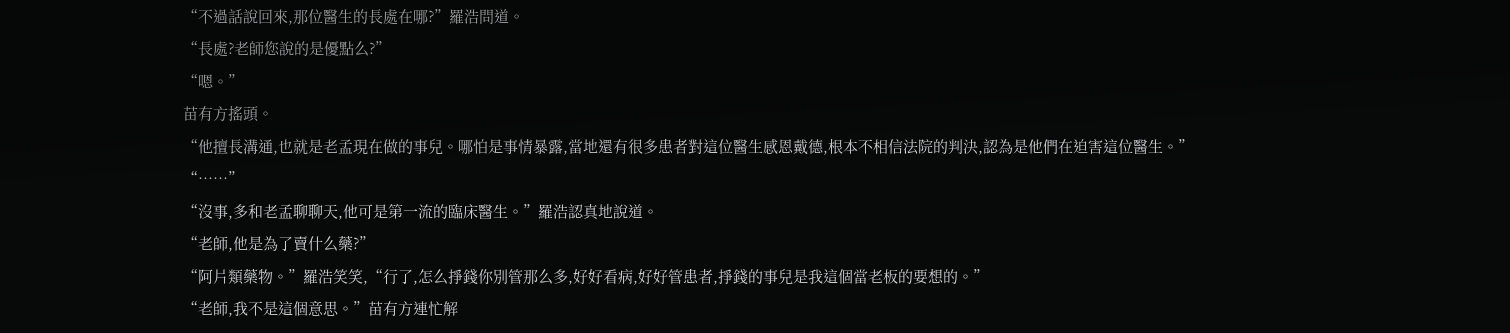“不過話說回來,那位醫生的長處在哪?”羅浩問道。
“長處?老師您說的是優點么?”
“嗯。”
苗有方搖頭。
“他擅長溝通,也就是老孟現在做的事兒。哪怕是事情暴露,當地還有很多患者對這位醫生感恩戴德,根本不相信法院的判決,認為是他們在迫害這位醫生。”
“……”
“沒事,多和老孟聊聊天,他可是第一流的臨床醫生。”羅浩認真地說道。
“老師,他是為了賣什么藥?”
“阿片類藥物。”羅浩笑笑,“行了,怎么掙錢你別管那么多,好好看病,好好管患者,掙錢的事兒是我這個當老板的要想的。”
“老師,我不是這個意思。”苗有方連忙解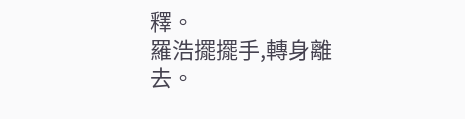釋。
羅浩擺擺手,轉身離去。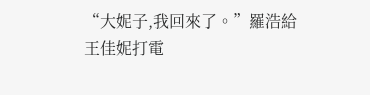“大妮子,我回來了。”羅浩給王佳妮打電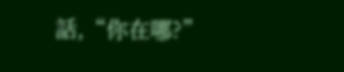話,“你在哪?”